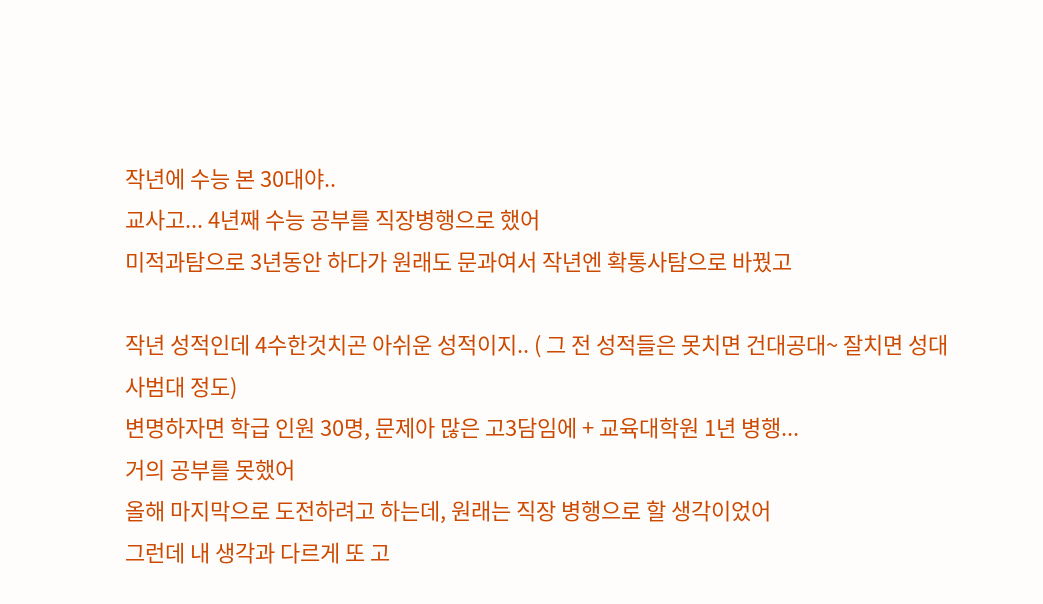작년에 수능 본 30대야..
교사고... 4년째 수능 공부를 직장병행으로 했어
미적과탐으로 3년동안 하다가 원래도 문과여서 작년엔 확통사탐으로 바꿨고

작년 성적인데 4수한것치곤 아쉬운 성적이지.. ( 그 전 성적들은 못치면 건대공대~ 잘치면 성대 사범대 정도)
변명하자면 학급 인원 30명, 문제아 많은 고3담임에 + 교육대학원 1년 병행...
거의 공부를 못했어
올해 마지막으로 도전하려고 하는데, 원래는 직장 병행으로 할 생각이었어
그런데 내 생각과 다르게 또 고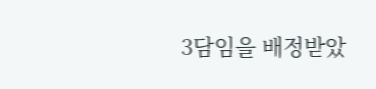3담임을 배정받았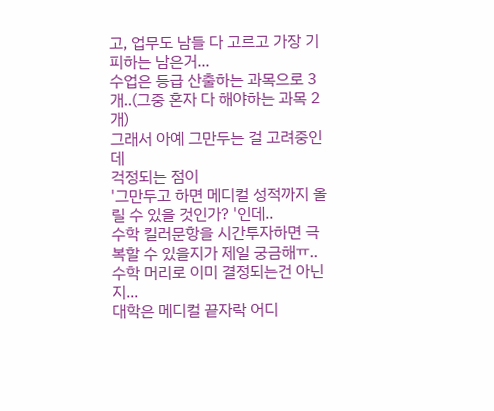고, 업무도 남들 다 고르고 가장 기피하는 남은거...
수업은 등급 산출하는 과목으로 3개..(그중 혼자 다 해야하는 과목 2개)
그래서 아예 그만두는 걸 고려중인데
걱정되는 점이
'그만두고 하면 메디컬 성적까지 올릴 수 있을 것인가? '인데..
수학 킬러문항을 시간투자하면 극복할 수 있을지가 제일 궁금해ㅠ..
수학 머리로 이미 결정되는건 아닌지...
대학은 메디컬 끝자락 어디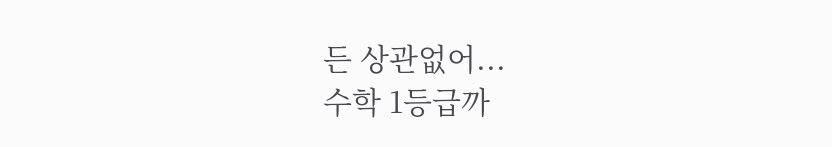든 상관없어...
수학 1등급까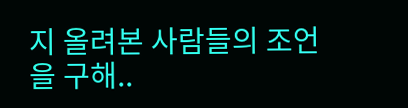지 올려본 사람들의 조언을 구해..